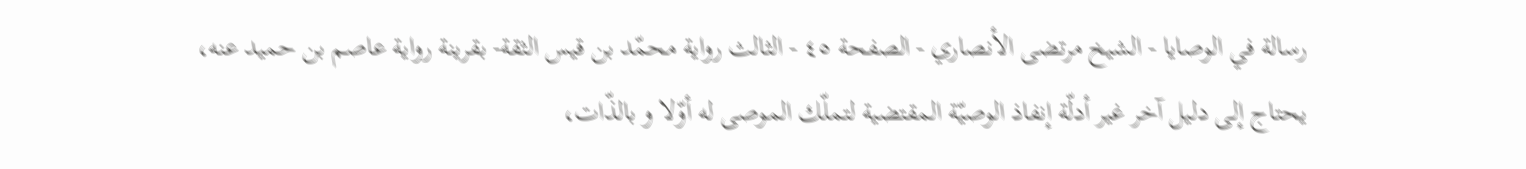رسالة في الوصايا - الشيخ مرتضى الأنصاري - الصفحة ٤٥ - الثالث رواية محمّد بن قيس الثقة- بقرينة رواية عاصم بن حميد عنه،
يحتاج إلى دليل آخر غير أدلّة إنفاذ الوصيّة المقتضية لتملّك الموصى له أوّلا و بالذّات،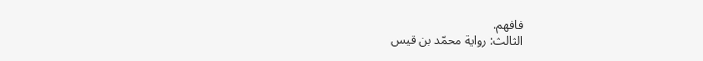فافهم.
الثالث: رواية محمّد بن قيس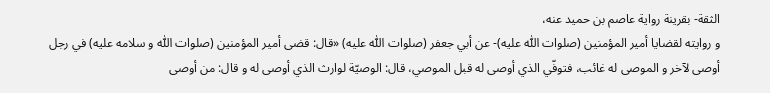الثقة- بقرينة رواية عاصم بن حميد عنه،
و روايته لقضايا أمير المؤمنين (صلوات اللّٰه عليه)- عن أبي جعفر (صلوات اللّٰه عليه) «قال: قضى أمير المؤمنين (صلوات اللّٰه و سلامه عليه) في رجل أوصى لآخر و الموصى له غائب، فتوفّي الذي أوصى له قبل الموصي، قال: الوصيّة لوارث الذي أوصى له و قال: من أوصى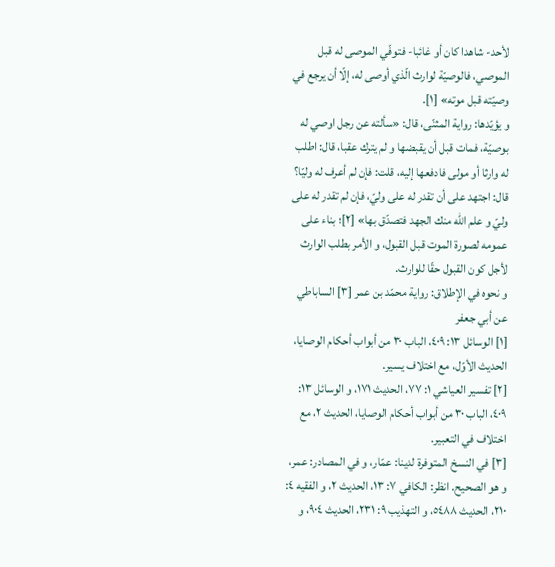لأحد- شاهدا كان أو غائبا- فتوفّي الموصى له قبل الموصي، فالوصيّة لوارث الّذي أوصى له، إلّا أن يرجع في وصيّته قبل موته» [١].
و يؤيّدها: رواية المثنّى، قال: «سألته عن رجل اوصي له بوصيّة، فمات قبل أن يقبضها و لم يترك عقبا، قال: اطلب له وارثا أو مولى فادفعها إليه، قلت: فإن لم أعرف له وليّا؟ قال: اجتهد على أن تقدر له على وليّ، فإن لم تقدر له على وليّ و علم اللّٰه منك الجهد فتصدّق بها» [٢]؛ بناء على عمومه لصورة الموت قبل القبول، و الأمر بطلب الوارث لأجل كون القبول حقّا للوارث.
و نحوه في الإطلاق: رواية محمّد بن عمر [٣] الساباطي عن أبي جعفر
[١] الوسائل ١٣: ٤٠٩، الباب ٣٠ من أبواب أحكام الوصايا، الحديث الأوّل، مع اختلاف يسير.
[٢] تفسير العياشي ١: ٧٧، الحديث ١٧١، و الوسائل ١٣: ٤٠٩، الباب ٣٠ من أبواب أحكام الوصايا، الحديث ٢، مع اختلاف في التعبير.
[٣] في النسخ المتوفرة لدينا: عمّار، و في المصادر: عمر، و هو الصحيح. انظر: الكافي ٧: ١٣، الحديث ٢، و الفقيه ٤: ٢١٠، الحديث ٥٤٨٨، و التهذيب ٩: ٢٣١، الحديث ٩٠٤، و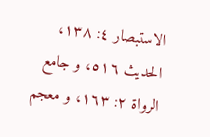الاستبصار ٤: ١٣٨، الحديث ٥١٦، و جامع الرواة ٢: ١٦٣، و معجم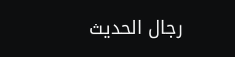رجال الحديث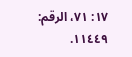١٧: ٧١، الرقم: ١١٤٤٩.